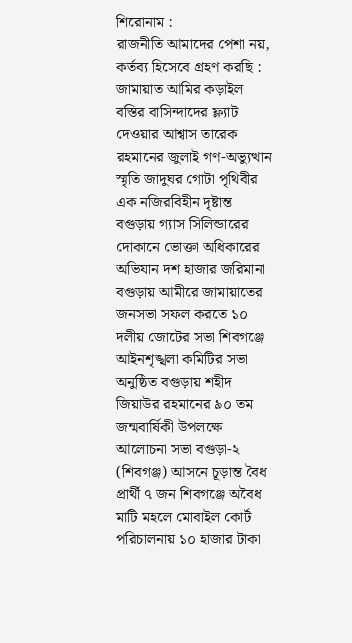শিরোনাম :
রাজনীতি আমাদের পেশা নয়, কর্তব্য হিসেবে গ্রহণ করছি : জামায়াত আমির কড়াইল বস্তির বাসিন্দাদের ফ্ল্যাট দেওয়ার আশ্বাস তারেক রহমানের জুলাই গণ-অভ্যুত্থান স্মৃতি জাদুঘর গোটা পৃথিবীর এক নজিরবিহীন দৃষ্টান্ত বগুড়ায় গ্যাস সিলিন্ডারের দোকানে ভোক্তা অধিকারের অভিযান দশ হাজার জরিমানা বগুড়ায় আমীরে জামায়াতের জনসভা সফল করতে ১০ দলীয় জোটের সভা শিবগঞ্জে আইনশৃঙ্খলা কমিটির সভা অনুষ্ঠিত বগুড়ায় শহীদ জিয়াউর রহমানের ৯০ তম জন্মবার্ষিকী উপলক্ষে আলোচনা সভা বগুড়া-২ (শিবগঞ্জ) আসনে চূড়ান্ত বৈধ প্রার্থী ৭ জন শিবগঞ্জে অবৈধ মাটি মহলে মোবাইল কোর্ট পরিচালনায় ১০ হাজার টাকা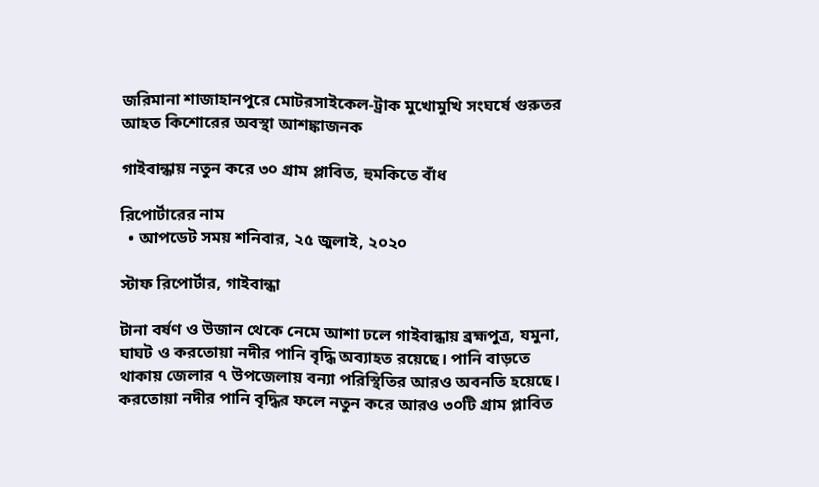জরিমানা শাজাহানপুরে মোটরসাইকেল-ট্রাক মুখোমুখি সংঘর্ষে গুরুতর আহত কিশোরের অবস্থা আশঙ্কাজনক

গাইবান্ধায় নতুন করে ৩০ গ্রাম প্লাবিত, হুমকিতে বাঁধ

রিপোর্টারের নাম
  • আপডেট সময় শনিবার, ২৫ জুলাই, ২০২০

স্টাফ রিপোর্টার, গাইবান্ধা

টানা বর্ষণ ও উজান থেকে নেমে আশা ঢলে গাইবান্ধায় ব্রহ্মপুত্র, যমুনা, ঘাঘট ও করতোয়া নদীর পানি বৃদ্ধি অব্যাহত রয়েছে। পানি বাড়তে থাকায় জেলার ৭ উপজেলায় বন্যা পরিস্থিতির আরও অবনতি হয়েছে। করতোয়া নদীর পানি বৃদ্ধির ফলে নতুন করে আরও ৩০টি গ্রাম প্লাবিত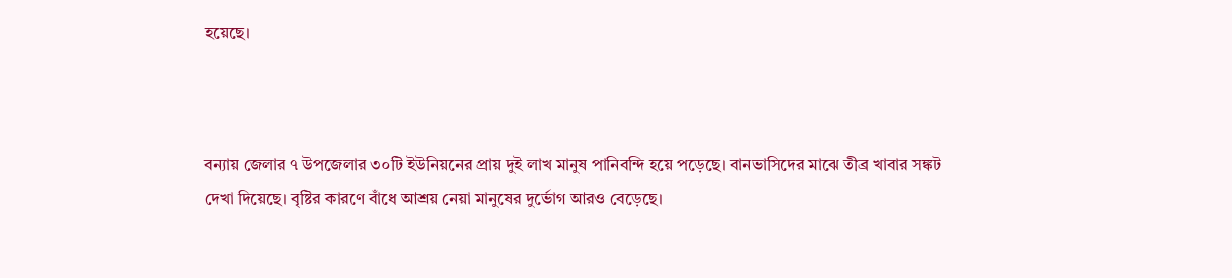হয়েছে।



বন্যায় জেলার ৭ উপজেলার ৩০টি ইউনিয়নের প্রায় দুই লাখ মানুষ পানিবন্দি হয়ে পড়েছে। বানভাসিদের মাঝে তীব্র খাবার সঙ্কট দেখা দিয়েছে। বৃষ্টির কারণে বাঁধে আশ্রয় নেয়া মানুষের দুর্ভোগ আরও বেড়েছে।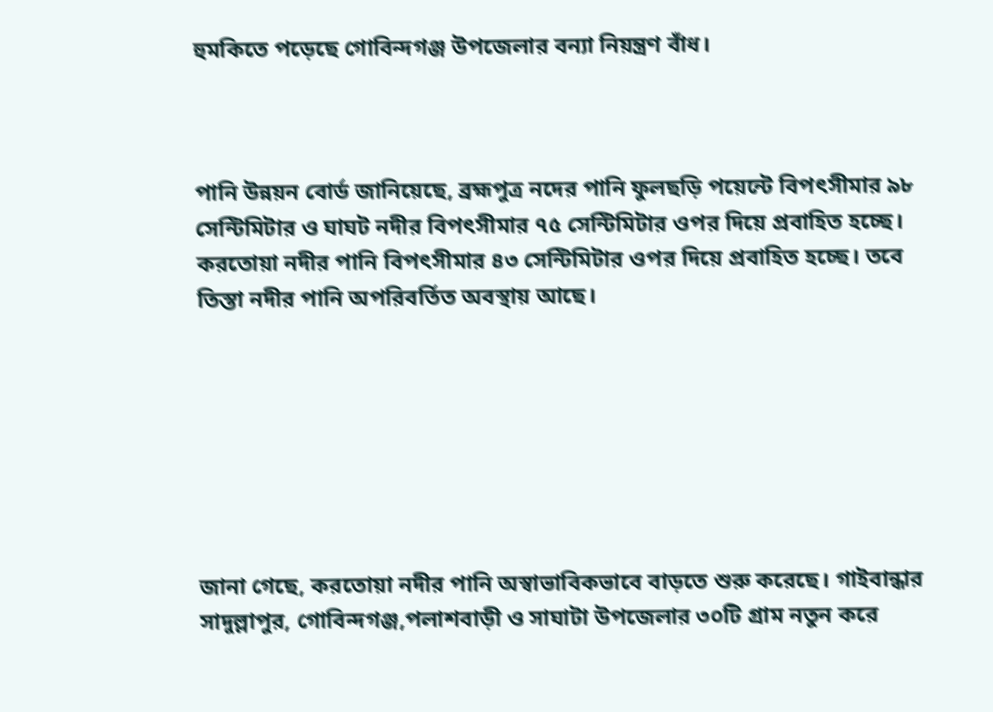হুমকিতে পড়েছে গোবিন্দগঞ্জ উপজেলার বন্যা নিয়ন্ত্রণ বাঁধ।



পানি উন্নয়ন বোর্ড জানিয়েছে, ব্রহ্মপুত্র নদের পানি ফুলছড়ি পয়েন্টে বিপৎসীমার ৯৮ সেন্টিমিটার ও ঘাঘট নদীর বিপৎসীমার ৭৫ সেন্টিমিটার ওপর দিয়ে প্রবাহিত হচ্ছে। করতোয়া নদীর পানি বিপৎসীমার ৪৩ সেন্টিমিটার ওপর দিয়ে প্রবাহিত হচ্ছে। তবে তিস্তা নদীর পানি অপরিবর্তিত অবস্থায় আছে।







জানা গেছে, করতোয়া নদীর পানি অস্বাভাবিকভাবে বাড়তে শুরু করেছে। গাইবান্ধার সাদুল্লাপুর, গোবিন্দগঞ্জ,পলাশবাড়ী ও সাঘাটা উপজেলার ৩০টি গ্রাম নতুন করে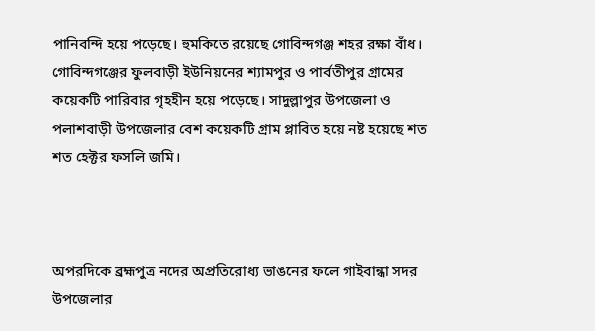পানিবন্দি হয়ে পড়েছে। হুমকিতে রয়েছে গোবিন্দগঞ্জ শহর রক্ষা বাঁধ। গোবিন্দগঞ্জের ফুলবাড়ী ইউনিয়নের শ্যামপুর ও পার্বতীপুর গ্রামের কয়েকটি পারিবার গৃহহীন হয়ে পড়েছে। সাদুল্লাপুর উপজেলা ও পলাশবাড়ী উপজেলার বেশ কয়েকটি গ্রাম প্লাবিত হয়ে নষ্ট হয়েছে শত শত হেক্টর ফসলি জমি।



অপরদিকে ব্রহ্মপুত্র নদের অপ্রতিরোধ্য ভাঙনের ফলে গাইবান্ধা সদর উপজেলার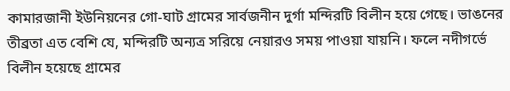কামারজানী ইউনিয়নের গো-ঘাট গ্রামের সার্বজনীন দুর্গা মন্দিরটি বিলীন হয়ে গেছে। ভাঙনের তীব্রতা এত বেশি যে, মন্দিরটি অন্যত্র সরিয়ে নেয়ারও সময় পাওয়া যায়নি। ফলে নদীগর্ভে বিলীন হয়েছে গ্রামের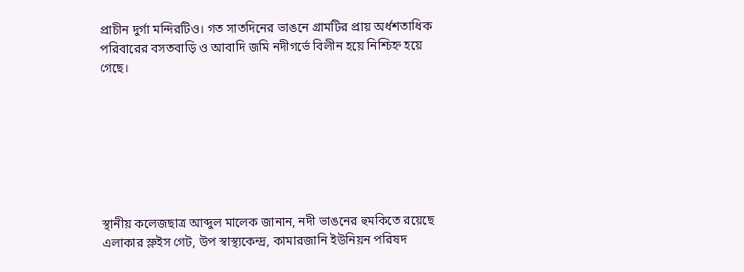প্রাচীন দুর্গা মন্দিরটিও। গত সাতদিনের ভাঙনে গ্রামটির প্রায় অর্ধশতাধিক পরিবারের বসতবাড়ি ও আবাদি জমি নদীগর্ভে বিলীন হয়ে নিশ্চিহ্ন হয়ে গেছে।







স্থানীয় কলেজছাত্র আব্দুল মালেক জানান, নদী ভাঙনের হুমকিতে রয়েছে এলাকার স্লুইস গেট, উপ স্বাস্থ্যকেন্দ্র, কামারজানি ইউনিয়ন পরিষদ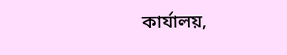কার্যালয়,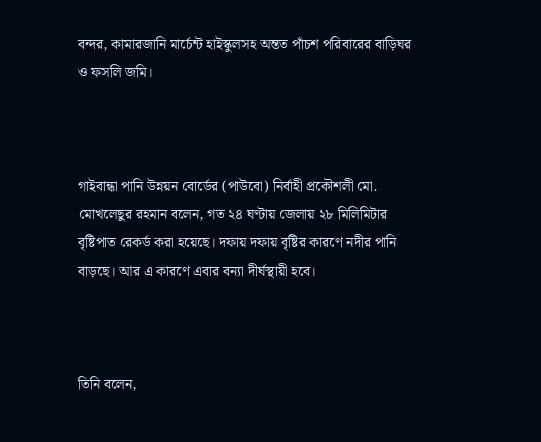বন্দর, কামারজানি মার্চেন্ট হাইস্কুলসহ অন্তত পাঁচশ পরিবারের বাড়িঘর ও ফসলি জমি।



গাইবান্ধা পানি উন্নয়ন বোর্ডের (পাউবো) নির্বাহী প্রকৌশলী মো. মোখলেছুর রহমান বলেন, গত ২৪ ঘণ্টায় জেলায় ২৮ মিলিমিটার বৃষ্টিপাত রেকর্ড করা হয়েছে। দফায় দফায় বৃষ্টির কারণে নদীর পানি বাড়ছে। আর এ কারণে এবার বন্যা দীর্ঘস্থায়ী হবে।



তিনি বলেন,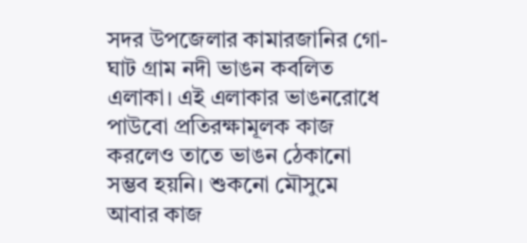সদর উপজেলার কামারজানির গো-ঘাট গ্রাম নদী ভাঙন কবলিত এলাকা। এই এলাকার ভাঙনরোধে পাউবো প্রতিরক্ষামূলক কাজ করলেও তাতে ভাঙন ঠেকানো সম্ভব হয়নি। শুকনো মৌসুমে আবার কাজ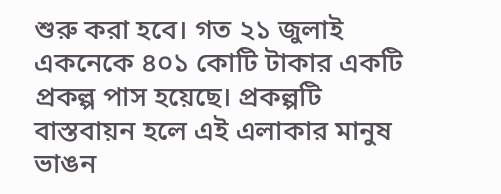শুরু করা হবে। গত ২১ জুলাই একনেকে ৪০১ কোটি টাকার একটি প্রকল্প পাস হয়েছে। প্রকল্পটি বাস্তবায়ন হলে এই এলাকার মানুষ ভাঙন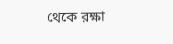থেকে রক্ষা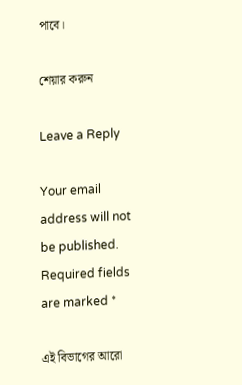পাবে।

শেয়ার করুন

Leave a Reply

Your email address will not be published. Required fields are marked *

এই বিভাগের আরো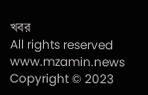খবর
All rights reserved www.mzamin.news Copyright © 2023